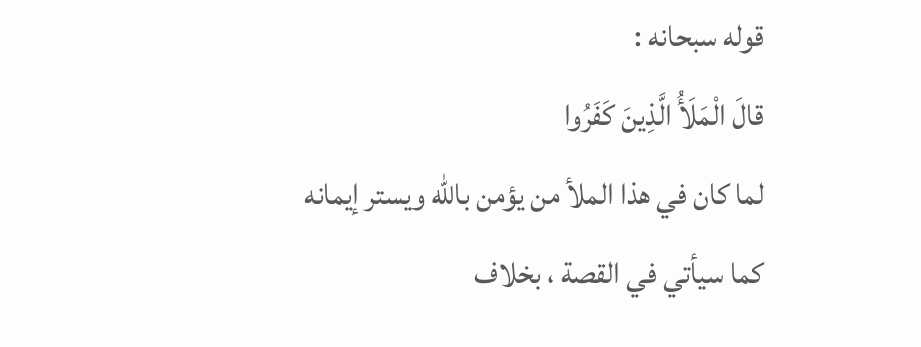قوله سبحانه :
قالَ الْمَلَأُ الَّذِينَ كَفَرُوا
لما كان في هذا الملأ من يؤمن باللّه ويستر إيمانه كما سيأتي في القصة ، بخلاف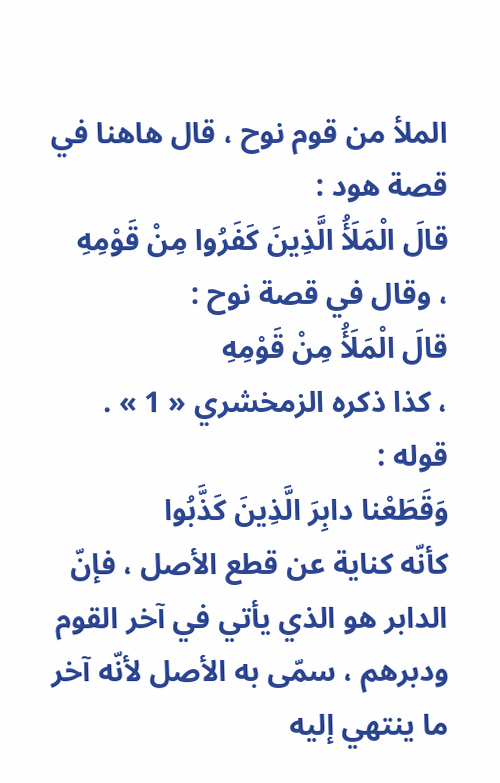الملأ من قوم نوح ، قال هاهنا في قصة هود :
قالَ الْمَلَأُ الَّذِينَ كَفَرُوا مِنْ قَوْمِهِ
، وقال في قصة نوح :
قالَ الْمَلَأُ مِنْ قَوْمِهِ
، كذا ذكره الزمخشري « 1 » .
قوله :
وَقَطَعْنا دابِرَ الَّذِينَ كَذَّبُوا
كأنّه كناية عن قطع الأصل ، فإنّ الدابر هو الذي يأتي في آخر القوم ودبرهم ، سمّى به الأصل لأنّه آخر ما ينتهي إليه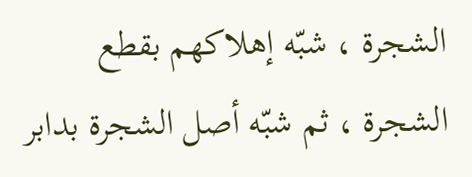الشجرة ، شبّه إهلاكهم بقطع الشجرة ، ثم شبّه أصل الشجرة بدابر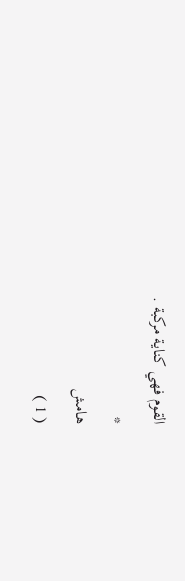القوم فهي كناية مركبة .
*
هامش
( 1 )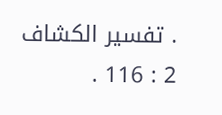. تفسير الكشاف 2 : 116 .